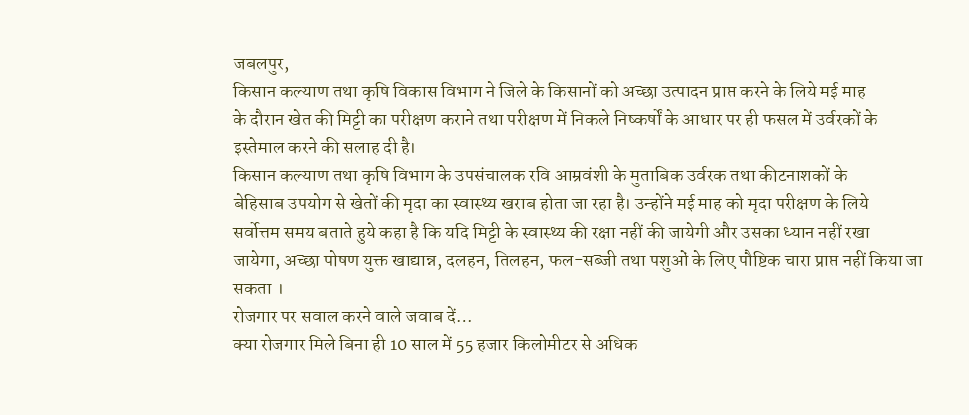जबलपुर,
किसान कल्याण तथा कृषि विकास विभाग ने जिले के किसानों को अच्छा उत्पादन प्राप्त करने के लिये मई माह
के दौरान खेत की मिट्टी का परीक्षण कराने तथा परीक्षण में निकले निष्कर्षों के आधार पर ही फसल में उर्वरकों के
इस्तेमाल करने की सलाह दी है।
किसान कल्याण तथा कृषि विभाग के उपसंचालक रवि आम्रवंशी के मुताबिक उर्वरक तथा कीटनाशकों के
बेहिसाब उपयोग से खेतों की मृदा का स्वास्थ्य खराब होता जा रहा है। उन्होंने मई माह को मृदा परीक्षण के लिये
सर्वोत्तम समय बताते हुये कहा है कि यदि मिट्टी के स्वास्थ्य की रक्षा नहीं की जायेगी और उसका ध्यान नहीं रखा
जायेगा, अच्छा पोषण युक्त खाद्यान्न, दलहन, तिलहन, फल-सब्जी तथा पशुओं के लिए पौष्टिक चारा प्राप्त नहीं किया जा
सकता ।
रोजगार पर सवाल करने वाले जवाब दें…
क्या रोजगार मिले बिना ही 10 साल में 55 हजार किलोमीटर से अधिक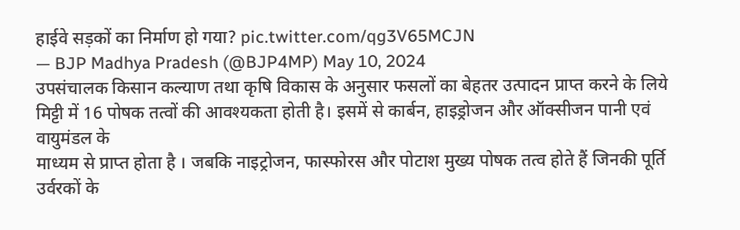हाईवे सड़कों का निर्माण हो गया? pic.twitter.com/qg3V65MCJN
— BJP Madhya Pradesh (@BJP4MP) May 10, 2024
उपसंचालक किसान कल्याण तथा कृषि विकास के अनुसार फसलों का बेहतर उत्पादन प्राप्त करने के लिये
मिट्टी में 16 पोषक तत्वों की आवश्यकता होती है। इसमें से कार्बन, हाइड्रोजन और ऑक्सीजन पानी एवं वायुमंडल के
माध्यम से प्राप्त होता है । जबकि नाइट्रोजन, फास्फोरस और पोटाश मुख्य पोषक तत्व होते हैं जिनकी पूर्ति उर्वरकों के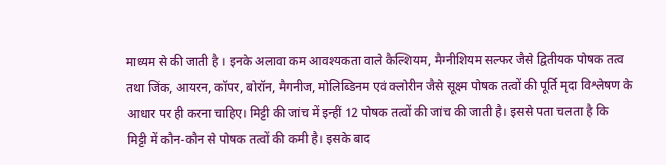माध्यम से की जाती है । इनके अलावा कम आवश्यकता वाले कैल्शियम, मैग्नीशियम सल्फर जैसे द्वितीयक पोषक तत्व
तथा जिंक, आयरन, कॉपर, बोरॉन, मैगनीज, मोलिब्डिनम एवं क्लोरीन जैसे सूक्ष्म पोषक तत्वों की पूर्ति मृदा विश्लेषण के
आधार पर ही करना चाहिए। मिट्टी की जांच में इन्हीं 12 पोषक तत्वों की जांच की जाती है। इससे पता चलता है कि
मिट्टी में कौन-कौन से पोषक तत्वों की कमी है। इसके बाद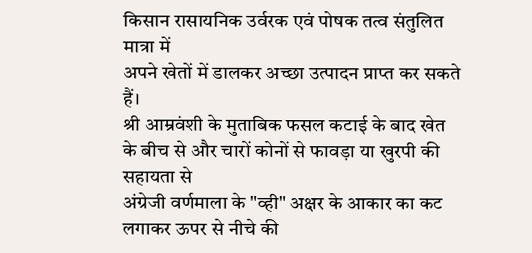किसान रासायनिक उर्वरक एवं पोषक तत्व संतुलित मात्रा में
अपने खेतों में डालकर अच्छा उत्पादन प्राप्त कर सकते हैं।
श्री आम्रवंशी के मुताबिक फसल कटाई के बाद खेत के बीच से और चारों कोनों से फावड़ा या खुरपी की सहायता से
अंग्रेजी वर्णमाला के "व्ही" अक्षर के आकार का कट लगाकर ऊपर से नीचे की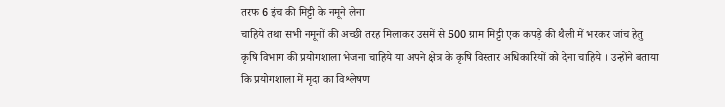तरफ 6 इंच की मिट्टी के नमूने लेना
चाहिये तथा सभी नमूनों की अच्छी तरह मिलाकर उसमें से 500 ग्राम मिट्टी एक कपड़े की थैली में भरकर जांच हेतु
कृषि विभाग की प्रयोगशाला भेजना चाहिये या अपने क्षेत्र के कृषि विस्तार अधिकारियों को देना चाहिये । उन्होंने बताया
कि प्रयोगशाला में मृदा का विश्लेषण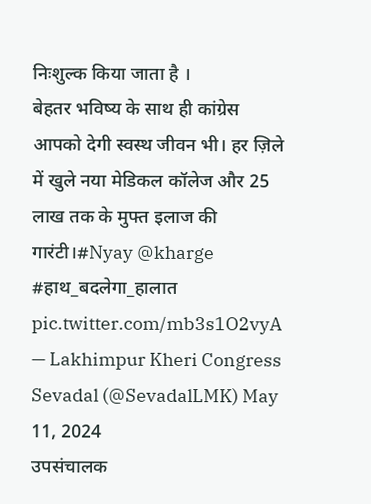निःशुल्क किया जाता है ।
बेहतर भविष्य के साथ ही कांग्रेस आपको देगी स्वस्थ जीवन भी। हर ज़िले में खुले नया मेडिकल कॉलेज और 25 लाख तक के मुफ्त इलाज की गारंटी।#Nyay @kharge #हाथ_बदलेगा_हालात pic.twitter.com/mb3s1O2vyA
— Lakhimpur Kheri Congress Sevadal (@SevadalLMK) May 11, 2024
उपसंचालक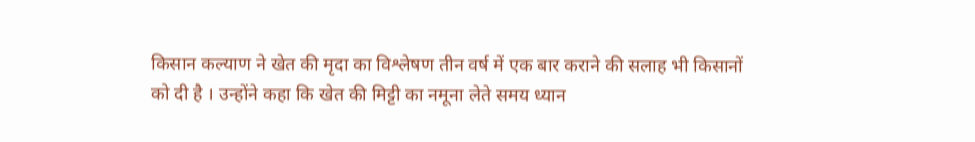किसान कल्याण ने खेत की मृदा का विश्लेषण तीन वर्ष में एक बार कराने की सलाह भी किसानों
को दी है । उन्होंने कहा कि खेत की मिट्टी का नमूना लेते समय ध्यान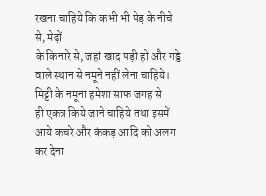रखना चाहिये कि कभी भी पेड़ के नीचे से, मेढ़ों
के किनारे से, जहां खाद पड़ी हो और गड्डे वाले स्थान से नमूने नहीं लेना चाहिये। मिट्टी के नमूना हमेशा साफ जगह से
ही एकत्र किये जाने चाहिये तथा इसमें आये कचरे और कंकड़ आदि को अलग कर देना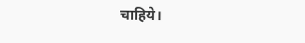चाहिये।